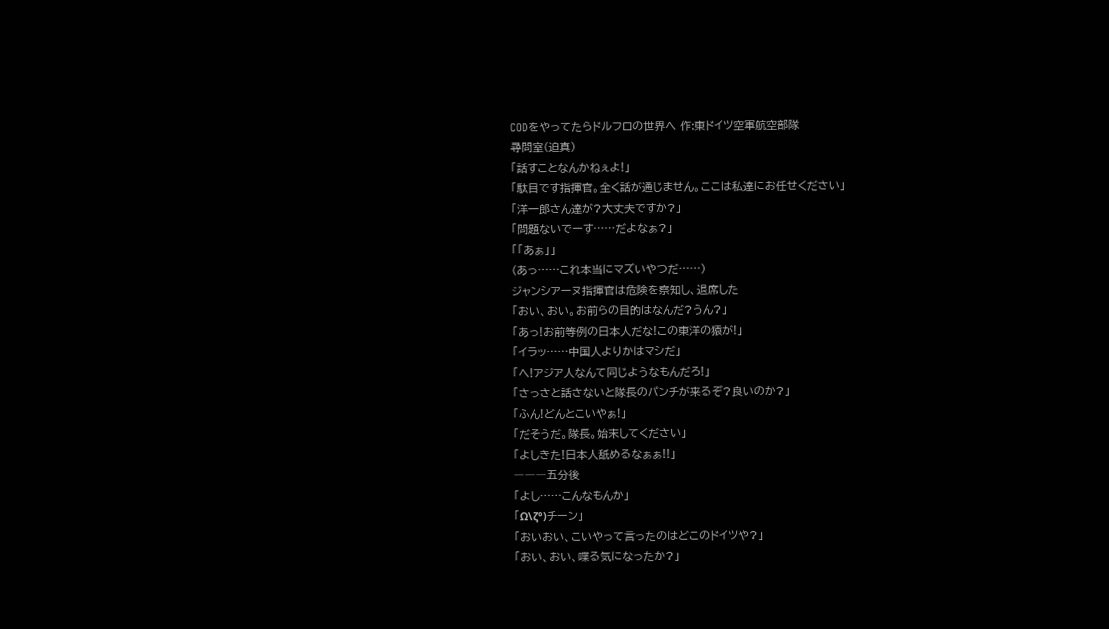CODをやってたらドルフロの世界へ 作:東ドイツ空軍航空部隊
尋問室(迫真)
「話すことなんかねぇよ!」
「駄目です指揮官。全く話が通じません。ここは私達にお任せください」
「洋一郎さん達が?大丈夫ですか?」
「問題ないでーす……だよなぁ?」
「「あぁ」」
(あっ……これ本当にマズいやつだ……)
ジャンシアーヌ指揮官は危険を察知し、退席した
「おい、おい。お前らの目的はなんだ?うん?」
「あっ!お前等例の日本人だな!この東洋の猿が!」
「イラッ……中国人よりかはマシだ」
「へ!アジア人なんて同じようなもんだろ!」
「さっさと話さないと隊長のパンチが来るぞ?良いのか?」
「ふん!どんとこいやぁ!」
「だそうだ。隊長。始末してください」
「よしきた!日本人舐めるなぁぁ!!」
―――五分後
「よし……こんなもんか」
「Ω\ζ°)チーン」
「おいおい、こいやって言ったのはどこのドイツや?」
「おい、おい、喋る気になったか?」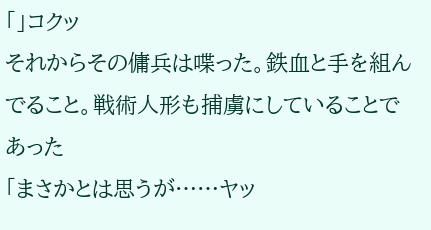「」コクッ
それからその傭兵は喋った。鉄血と手を組んでること。戦術人形も捕虜にしていることであった
「まさかとは思うが……ヤッ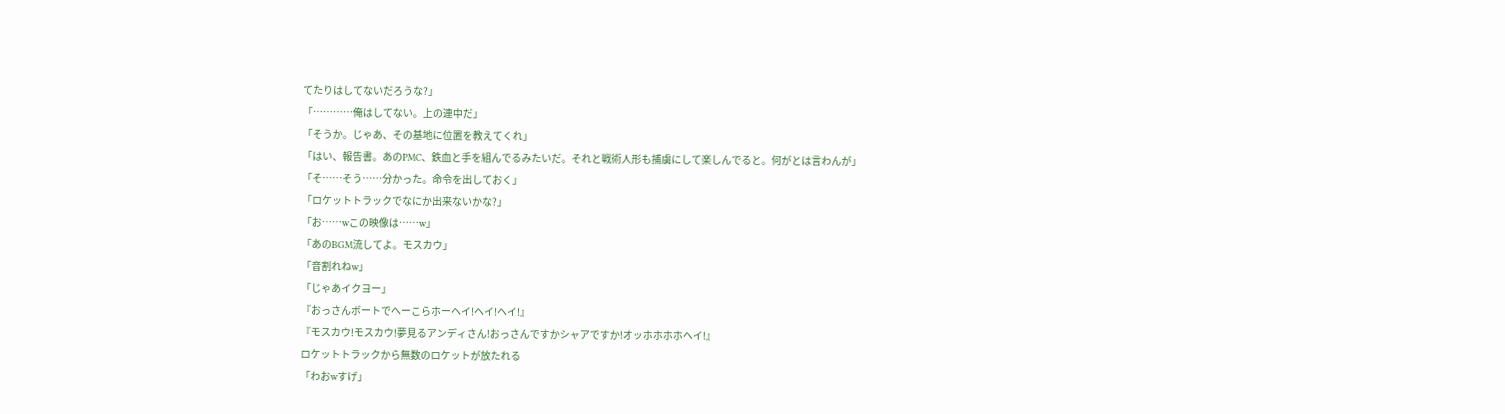てたりはしてないだろうな?」
「…………俺はしてない。上の連中だ」
「そうか。じゃあ、その基地に位置を教えてくれ」
「はい、報告書。あのPMC、鉄血と手を組んでるみたいだ。それと戦術人形も捕虜にして楽しんでると。何がとは言わんが」
「そ……そう……分かった。命令を出しておく」
「ロケットトラックでなにか出来ないかな?」
「お……wこの映像は……w」
「あのBGM流してよ。モスカウ」
「音割れねw」
「じゃあイクヨー」
『おっさんボートでへーこらホーヘイ!ヘイ!ヘイ!』
『モスカウ!モスカウ!夢見るアンディさん!おっさんですかシャアですか!オッホホホホヘイ!』
ロケットトラックから無数のロケットが放たれる
「わおwすげ」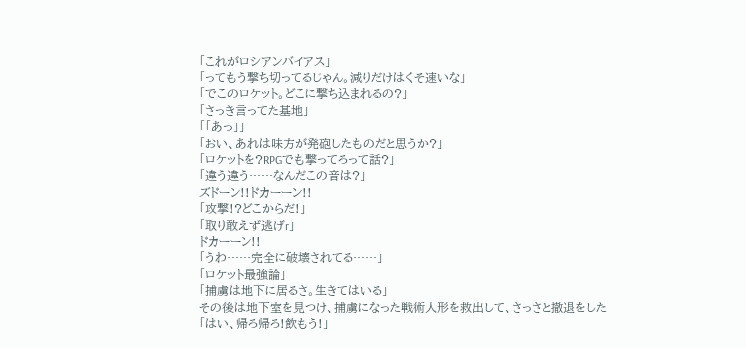「これがロシアンバイアス」
「ってもう撃ち切ってるじゃん。減りだけはくそ速いな」
「でこのロケット。どこに撃ち込まれるの?」
「さっき言ってた基地」
「「あっ」」
「おい、あれは味方が発砲したものだと思うか?」
「ロケットを?RPGでも撃ってろって話?」
「違う違う……なんだこの音は?」
ズドーン!!ドカーーン!!
「攻撃!?どこからだ!」
「取り敢えず逃げr」
ドカーーン!!
「うわ……完全に破壊されてる……」
「ロケット最強論」
「捕虜は地下に居るさ。生きてはいる」
その後は地下室を見つけ、捕虜になった戦術人形を救出して、さっさと撤退をした
「はい、帰ろ帰ろ!飲もう!」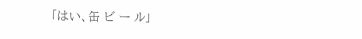「はい、缶 ビ ー ル」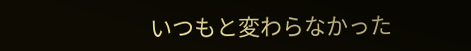いつもと変わらなかった